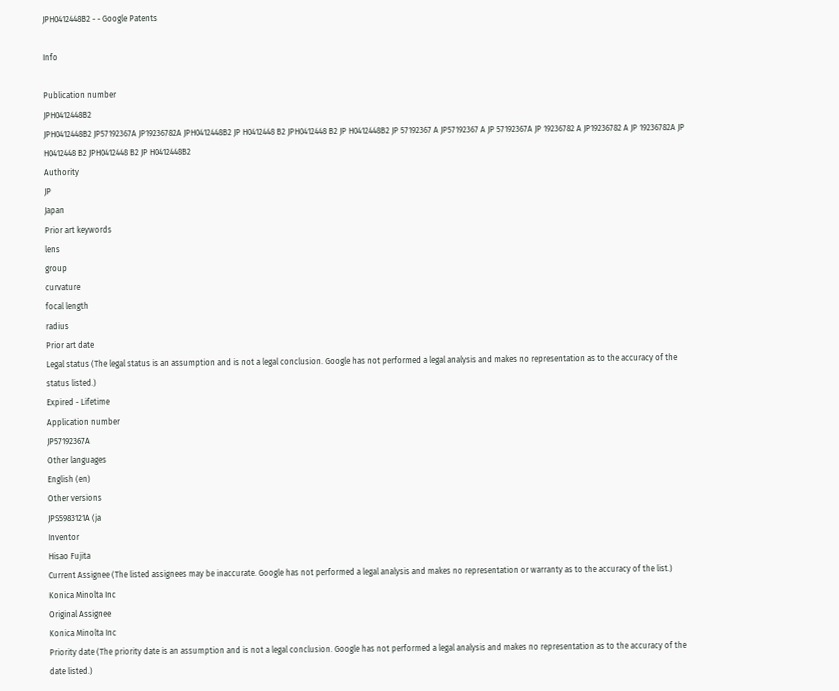JPH0412448B2 - - Google Patents

Info

Publication number
JPH0412448B2
JPH0412448B2 JP57192367A JP19236782A JPH0412448B2 JP H0412448 B2 JPH0412448 B2 JP H0412448B2 JP 57192367 A JP57192367 A JP 57192367A JP 19236782 A JP19236782 A JP 19236782A JP H0412448 B2 JPH0412448 B2 JP H0412448B2
Authority
JP
Japan
Prior art keywords
lens
group
curvature
focal length
radius
Prior art date
Legal status (The legal status is an assumption and is not a legal conclusion. Google has not performed a legal analysis and makes no representation as to the accuracy of the status listed.)
Expired - Lifetime
Application number
JP57192367A
Other languages
English (en)
Other versions
JPS5983121A (ja
Inventor
Hisao Fujita
Current Assignee (The listed assignees may be inaccurate. Google has not performed a legal analysis and makes no representation or warranty as to the accuracy of the list.)
Konica Minolta Inc
Original Assignee
Konica Minolta Inc
Priority date (The priority date is an assumption and is not a legal conclusion. Google has not performed a legal analysis and makes no representation as to the accuracy of the date listed.)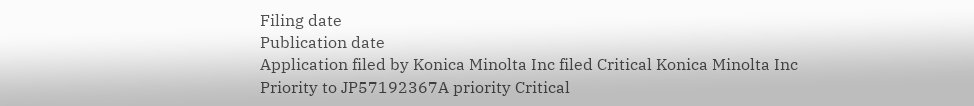Filing date
Publication date
Application filed by Konica Minolta Inc filed Critical Konica Minolta Inc
Priority to JP57192367A priority Critical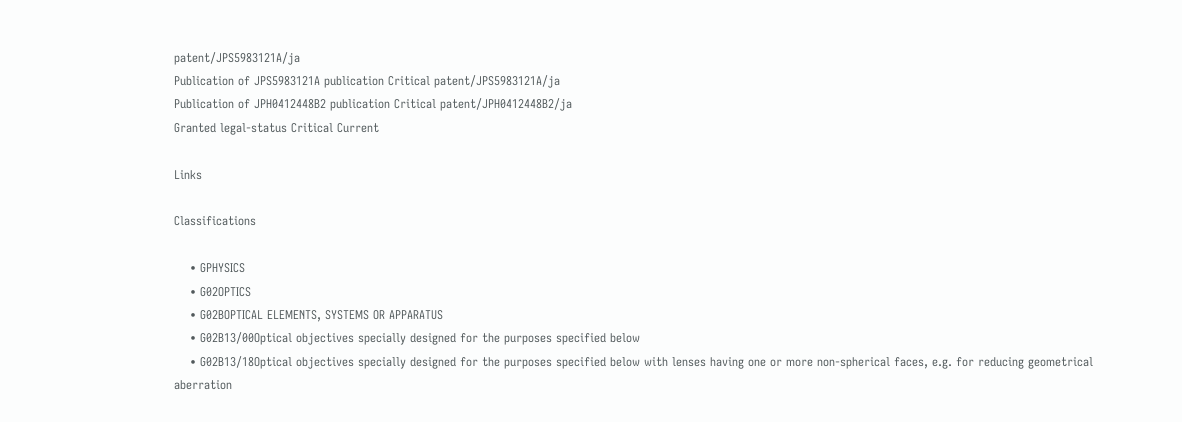patent/JPS5983121A/ja
Publication of JPS5983121A publication Critical patent/JPS5983121A/ja
Publication of JPH0412448B2 publication Critical patent/JPH0412448B2/ja
Granted legal-status Critical Current

Links

Classifications

    • GPHYSICS
    • G02OPTICS
    • G02BOPTICAL ELEMENTS, SYSTEMS OR APPARATUS
    • G02B13/00Optical objectives specially designed for the purposes specified below
    • G02B13/18Optical objectives specially designed for the purposes specified below with lenses having one or more non-spherical faces, e.g. for reducing geometrical aberration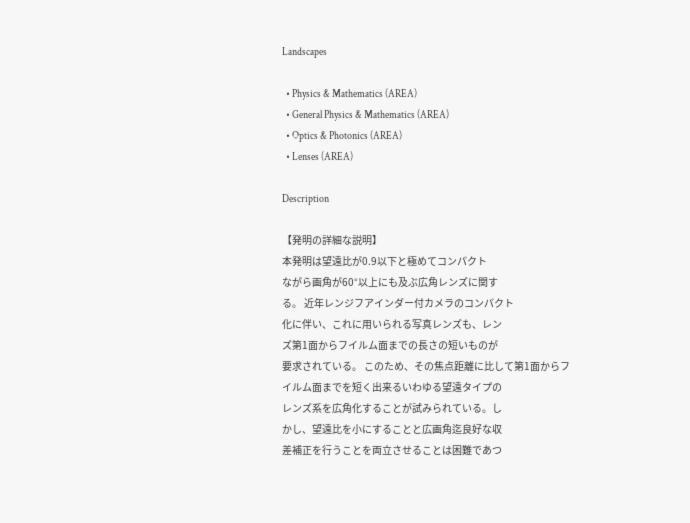Landscapes

  • Physics & Mathematics (AREA)
  • General Physics & Mathematics (AREA)
  • Optics & Photonics (AREA)
  • Lenses (AREA)

Description

【発明の詳細な説明】
本発明は望遠比が0.9以下と極めてコンパクト
ながら画角が60°以上にも及ぶ広角レンズに関す
る。 近年レンジフアインダー付カメラのコンパクト
化に伴い、これに用いられる写真レンズも、レン
ズ第1面からフイルム面までの長さの短いものが
要求されている。 このため、その焦点距離に比して第1面からフ
イルム面までを短く出来るいわゆる望遠タイプの
レンズ系を広角化することが試みられている。し
かし、望遠比を小にすることと広画角迄良好な収
差補正を行うことを両立させることは困難であつ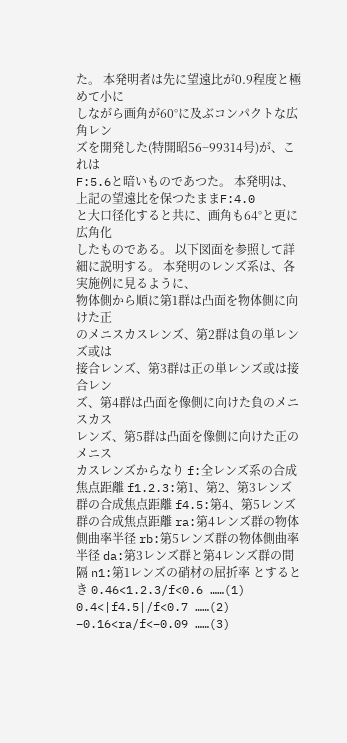た。 本発明者は先に望遠比が0.9程度と極めて小に
しながら画角が60°に及ぶコンパクトな広角レン
ズを開発した(特開昭56−99314号)が、これは
F:5.6と暗いものであつた。 本発明は、上記の望遠比を保つたままF:4.0
と大口径化すると共に、画角も64°と更に広角化
したものである。 以下図面を参照して詳細に説明する。 本発明のレンズ系は、各実施例に見るように、
物体側から順に第1群は凸面を物体側に向けた正
のメニスカスレンズ、第2群は負の単レンズ或は
接合レンズ、第3群は正の単レンズ或は接合レン
ズ、第4群は凸面を像側に向けた負のメニスカス
レンズ、第5群は凸面を像側に向けた正のメニス
カスレンズからなり f:全レンズ系の合成焦点距離 f1.2.3:第1、第2、第3レンズ群の合成焦点距離 f4.5:第4、第5レンズ群の合成焦点距離 ra:第4レンズ群の物体側曲率半径 rb:第5レンズ群の物体側曲率半径 da:第3レンズ群と第4レンズ群の間隔 n1:第1レンズの硝材の屈折率 とするとき 0.46<1.2.3/f<0.6 ……(1) 0.4<|f4.5|/f<0.7 ……(2) −0.16<ra/f<−0.09 ……(3)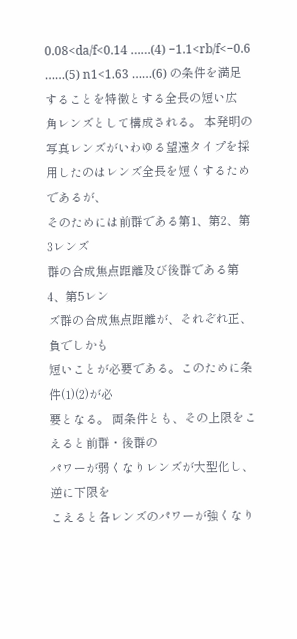0.08<da/f<0.14 ……(4) −1.1<rb/f<−0.6 ……(5) n1<1.63 ……(6) の条件を満足することを特徴とする全長の短い広
角レンズとして構成される。 本発明の写真レンズがいわゆる望遠タイプを採
用したのはレンズ全長を短くするためであるが、
そのためには前群である第1、第2、第3レンズ
群の合成焦点距離及び後群である第4、第5レン
ズ群の合成焦点距離が、それぞれ正、負でしかも
短いことが必要である。このために条件(1)(2)が必
要となる。 両条件とも、その上限をこえると前群・後群の
パワーが弱くなりレンズが大型化し、逆に下限を
こえると各レンズのパワーが強くなり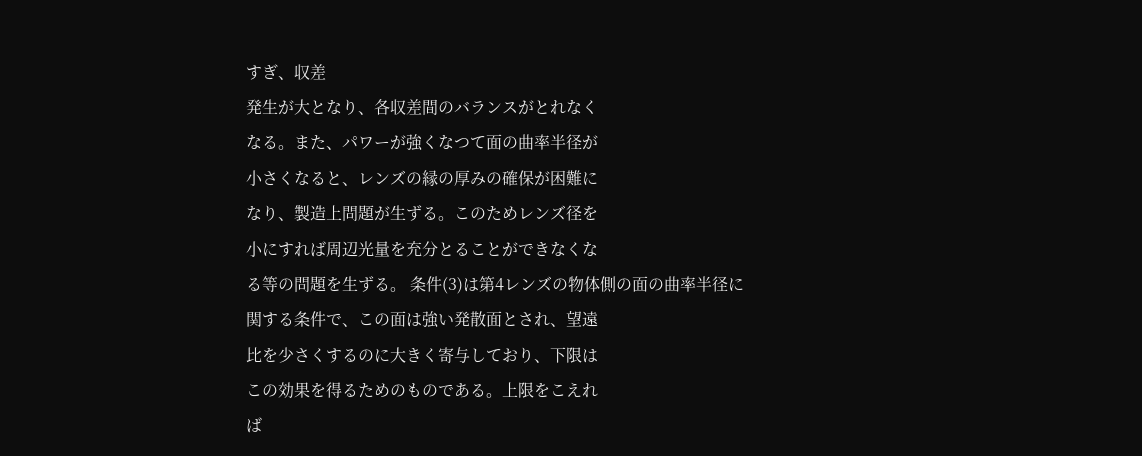すぎ、収差
発生が大となり、各収差間のバランスがとれなく
なる。また、パワーが強くなつて面の曲率半径が
小さくなると、レンズの縁の厚みの確保が困難に
なり、製造上問題が生ずる。このためレンズ径を
小にすれば周辺光量を充分とることができなくな
る等の問題を生ずる。 条件(3)は第4レンズの物体側の面の曲率半径に
関する条件で、この面は強い発散面とされ、望遠
比を少さくするのに大きく寄与しており、下限は
この効果を得るためのものである。上限をこえれ
ば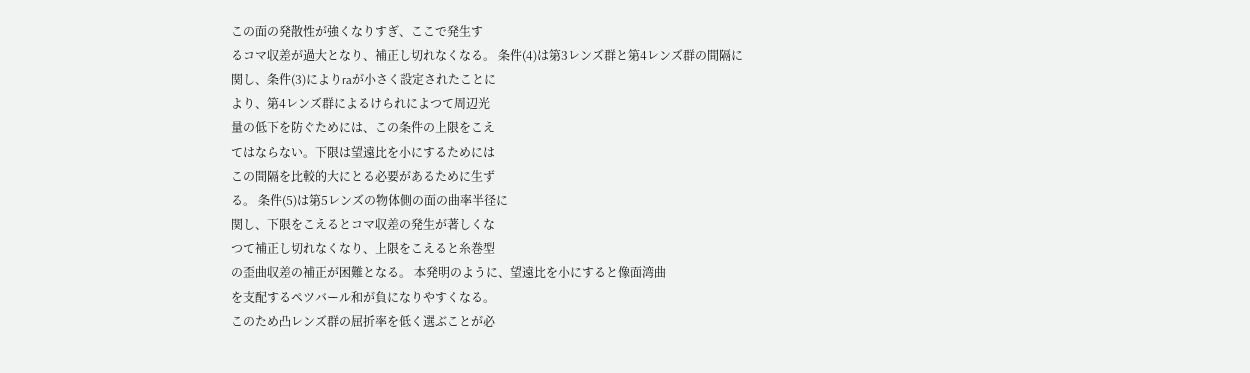この面の発散性が強くなりすぎ、ここで発生す
るコマ収差が過大となり、補正し切れなくなる。 条件(4)は第3レンズ群と第4レンズ群の間隔に
関し、条件(3)によりraが小さく設定されたことに
より、第4レンズ群によるけられによつて周辺光
量の低下を防ぐためには、この条件の上限をこえ
てはならない。下限は望遠比を小にするためには
この間隔を比較的大にとる必要があるために生ず
る。 条件(5)は第5レンズの物体側の面の曲率半径に
関し、下限をこえるとコマ収差の発生が著しくな
つて補正し切れなくなり、上限をこえると糸巻型
の歪曲収差の補正が困難となる。 本発明のように、望遠比を小にすると像面湾曲
を支配するペツバール和が負になりやすくなる。
このため凸レンズ群の屈折率を低く選ぶことが必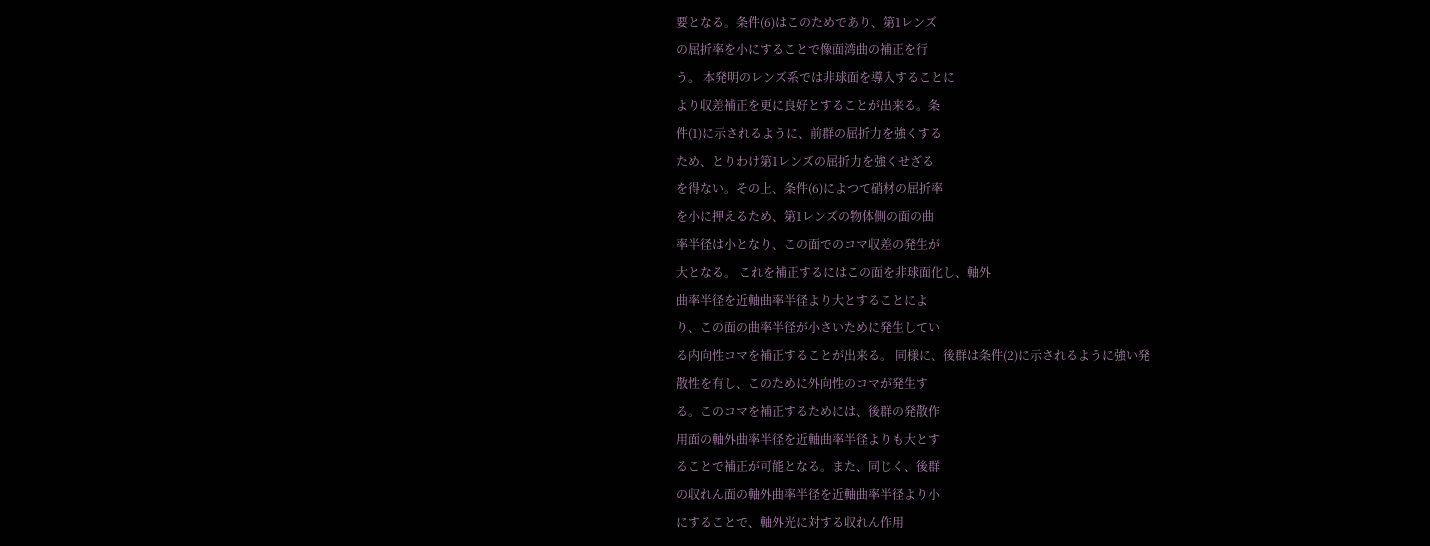要となる。条件(6)はこのためであり、第1レンズ
の屈折率を小にすることで像面湾曲の補正を行
う。 本発明のレンズ系では非球面を導入することに
より収差補正を更に良好とすることが出来る。条
件(1)に示されるように、前群の屈折力を強くする
ため、とりわけ第1レンズの屈折力を強くせざる
を得ない。その上、条件(6)によつて硝材の屈折率
を小に押えるため、第1レンズの物体側の面の曲
率半径は小となり、この面でのコマ収差の発生が
大となる。 これを補正するにはこの面を非球面化し、軸外
曲率半径を近軸曲率半径より大とすることによ
り、この面の曲率半径が小さいために発生してい
る内向性コマを補正することが出来る。 同様に、後群は条件(2)に示されるように強い発
散性を有し、このために外向性のコマが発生す
る。このコマを補正するためには、後群の発散作
用面の軸外曲率半径を近軸曲率半径よりも大とす
ることで補正が可能となる。また、同じく、後群
の収れん面の軸外曲率半径を近軸曲率半径より小
にすることで、軸外光に対する収れん作用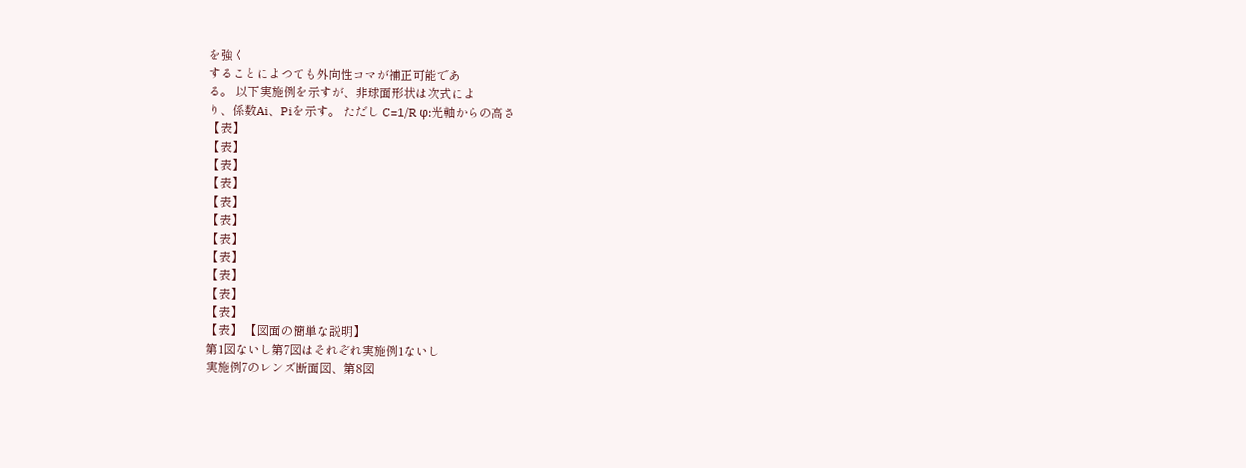を強く
することによつても外向性コマが補正可能であ
る。 以下実施例を示すが、非球面形状は次式によ
り、係数Ai、Piを示す。 ただし C=1/R φ:光軸からの高さ
【表】
【表】
【表】
【表】
【表】
【表】
【表】
【表】
【表】
【表】
【表】
【表】 【図面の簡単な説明】
第1図ないし第7図はそれぞれ実施例1ないし
実施例7のレンズ断面図、第8図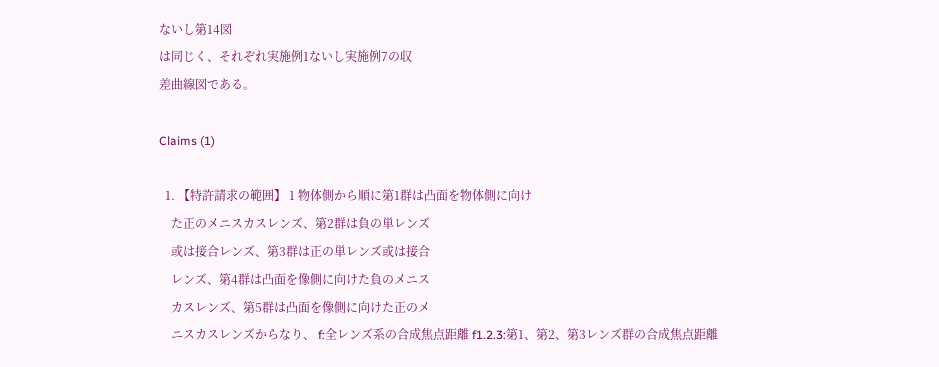ないし第14図
は同じく、それぞれ実施例1ないし実施例7の収
差曲線図である。

Claims (1)

  1. 【特許請求の範囲】 1 物体側から順に第1群は凸面を物体側に向け
    た正のメニスカスレンズ、第2群は負の単レンズ
    或は接合レンズ、第3群は正の単レンズ或は接合
    レンズ、第4群は凸面を像側に向けた負のメニス
    カスレンズ、第5群は凸面を像側に向けた正のメ
    ニスカスレンズからなり、 f:全レンズ系の合成焦点距離 f1.2.3:第1、第2、第3レンズ群の合成焦点距離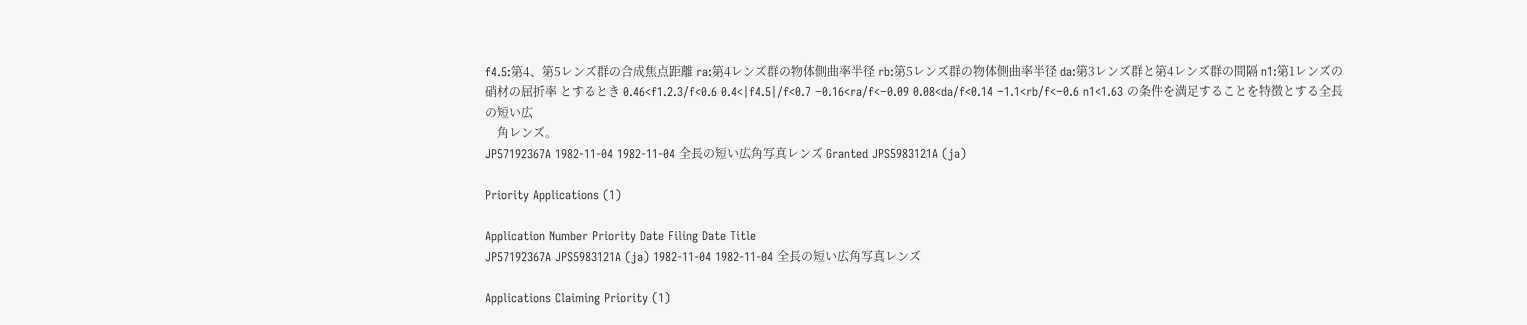f4.5:第4、第5レンズ群の合成焦点距離 ra:第4レンズ群の物体側曲率半径 rb:第5レンズ群の物体側曲率半径 da:第3レンズ群と第4レンズ群の間隔 n1:第1レンズの硝材の屈折率 とするとき 0.46<f1.2.3/f<0.6 0.4<|f4.5|/f<0.7 −0.16<ra/f<−0.09 0.08<da/f<0.14 −1.1<rb/f<−0.6 n1<1.63 の条件を満足することを特徴とする全長の短い広
    角レンズ。
JP57192367A 1982-11-04 1982-11-04 全長の短い広角写真レンズ Granted JPS5983121A (ja)

Priority Applications (1)

Application Number Priority Date Filing Date Title
JP57192367A JPS5983121A (ja) 1982-11-04 1982-11-04 全長の短い広角写真レンズ

Applications Claiming Priority (1)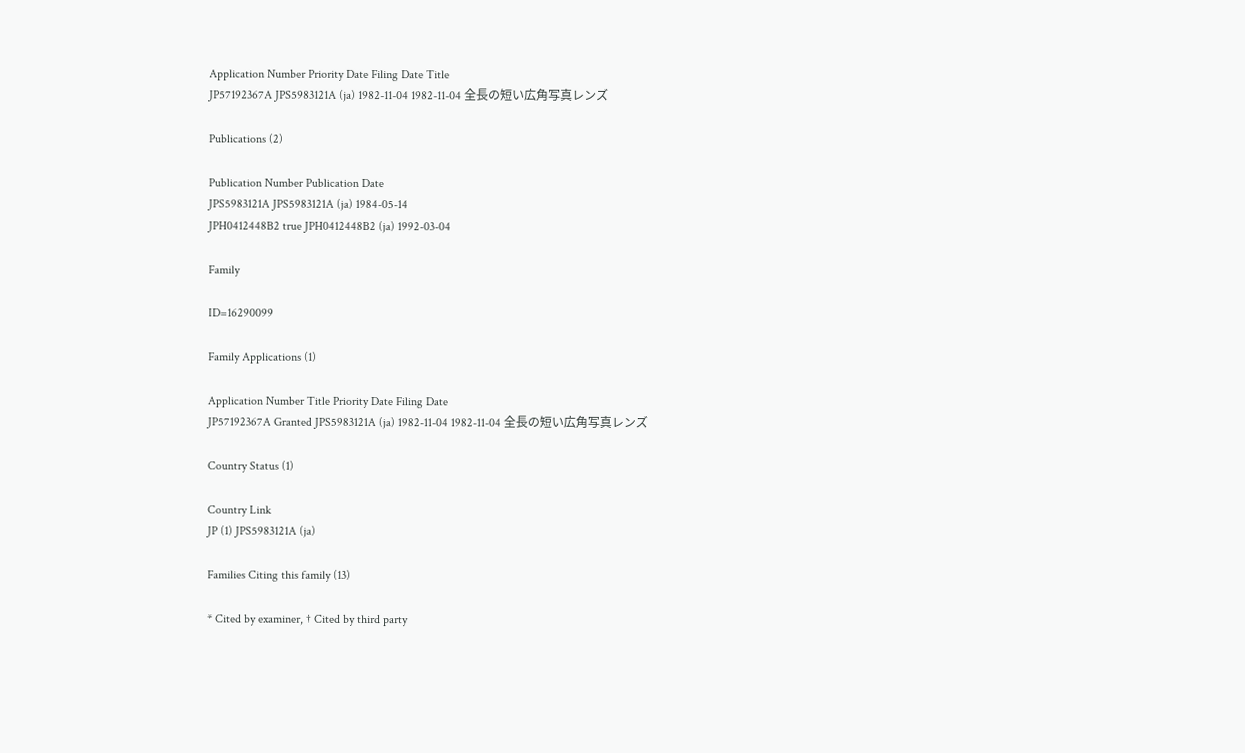Application Number Priority Date Filing Date Title
JP57192367A JPS5983121A (ja) 1982-11-04 1982-11-04 全長の短い広角写真レンズ

Publications (2)

Publication Number Publication Date
JPS5983121A JPS5983121A (ja) 1984-05-14
JPH0412448B2 true JPH0412448B2 (ja) 1992-03-04

Family

ID=16290099

Family Applications (1)

Application Number Title Priority Date Filing Date
JP57192367A Granted JPS5983121A (ja) 1982-11-04 1982-11-04 全長の短い広角写真レンズ

Country Status (1)

Country Link
JP (1) JPS5983121A (ja)

Families Citing this family (13)

* Cited by examiner, † Cited by third party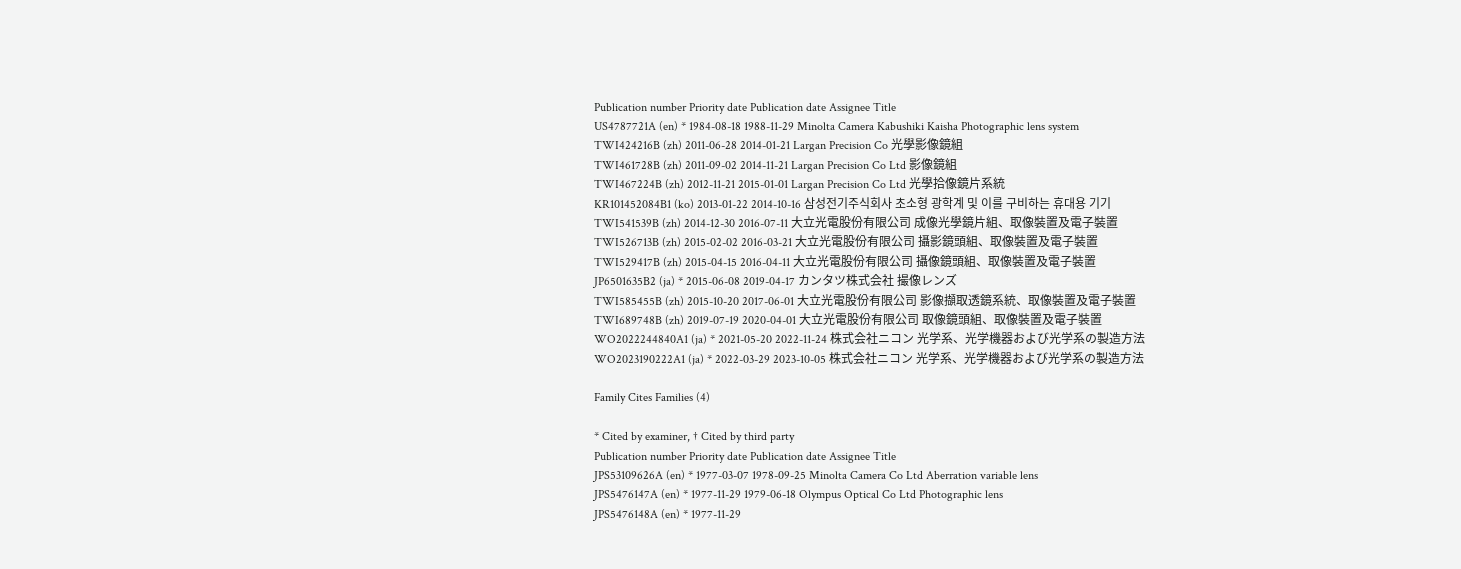Publication number Priority date Publication date Assignee Title
US4787721A (en) * 1984-08-18 1988-11-29 Minolta Camera Kabushiki Kaisha Photographic lens system
TWI424216B (zh) 2011-06-28 2014-01-21 Largan Precision Co 光學影像鏡組
TWI461728B (zh) 2011-09-02 2014-11-21 Largan Precision Co Ltd 影像鏡組
TWI467224B (zh) 2012-11-21 2015-01-01 Largan Precision Co Ltd 光學拾像鏡片系統
KR101452084B1 (ko) 2013-01-22 2014-10-16 삼성전기주식회사 초소형 광학계 및 이를 구비하는 휴대용 기기
TWI541539B (zh) 2014-12-30 2016-07-11 大立光電股份有限公司 成像光學鏡片組、取像裝置及電子裝置
TWI526713B (zh) 2015-02-02 2016-03-21 大立光電股份有限公司 攝影鏡頭組、取像裝置及電子裝置
TWI529417B (zh) 2015-04-15 2016-04-11 大立光電股份有限公司 攝像鏡頭組、取像裝置及電子裝置
JP6501635B2 (ja) * 2015-06-08 2019-04-17 カンタツ株式会社 撮像レンズ
TWI585455B (zh) 2015-10-20 2017-06-01 大立光電股份有限公司 影像擷取透鏡系統、取像裝置及電子裝置
TWI689748B (zh) 2019-07-19 2020-04-01 大立光電股份有限公司 取像鏡頭組、取像裝置及電子裝置
WO2022244840A1 (ja) * 2021-05-20 2022-11-24 株式会社ニコン 光学系、光学機器および光学系の製造方法
WO2023190222A1 (ja) * 2022-03-29 2023-10-05 株式会社ニコン 光学系、光学機器および光学系の製造方法

Family Cites Families (4)

* Cited by examiner, † Cited by third party
Publication number Priority date Publication date Assignee Title
JPS53109626A (en) * 1977-03-07 1978-09-25 Minolta Camera Co Ltd Aberration variable lens
JPS5476147A (en) * 1977-11-29 1979-06-18 Olympus Optical Co Ltd Photographic lens
JPS5476148A (en) * 1977-11-29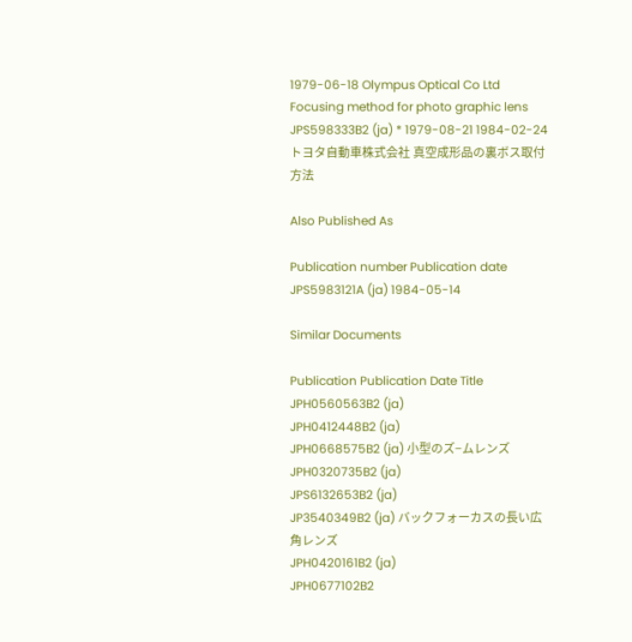1979-06-18 Olympus Optical Co Ltd Focusing method for photo graphic lens
JPS598333B2 (ja) * 1979-08-21 1984-02-24 トヨタ自動車株式会社 真空成形品の裏ボス取付方法

Also Published As

Publication number Publication date
JPS5983121A (ja) 1984-05-14

Similar Documents

Publication Publication Date Title
JPH0560563B2 (ja)
JPH0412448B2 (ja)
JPH0668575B2 (ja) 小型のズ−ムレンズ
JPH0320735B2 (ja)
JPS6132653B2 (ja)
JP3540349B2 (ja) バックフォーカスの長い広角レンズ
JPH0420161B2 (ja)
JPH0677102B2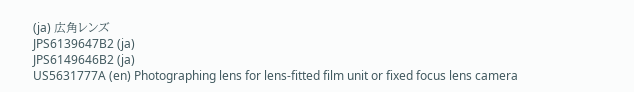(ja) 広角レンズ
JPS6139647B2 (ja)
JPS6149646B2 (ja)
US5631777A (en) Photographing lens for lens-fitted film unit or fixed focus lens camera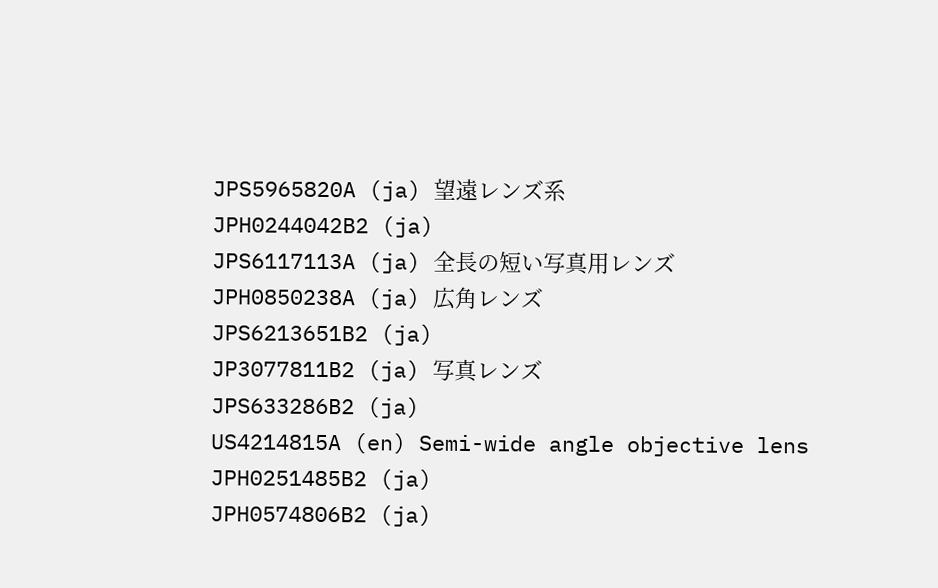JPS5965820A (ja) 望遠レンズ系
JPH0244042B2 (ja)
JPS6117113A (ja) 全長の短い写真用レンズ
JPH0850238A (ja) 広角レンズ
JPS6213651B2 (ja)
JP3077811B2 (ja) 写真レンズ
JPS633286B2 (ja)
US4214815A (en) Semi-wide angle objective lens
JPH0251485B2 (ja)
JPH0574806B2 (ja)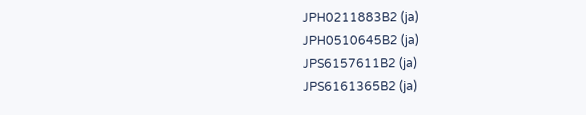JPH0211883B2 (ja)
JPH0510645B2 (ja)
JPS6157611B2 (ja)
JPS6161365B2 (ja)